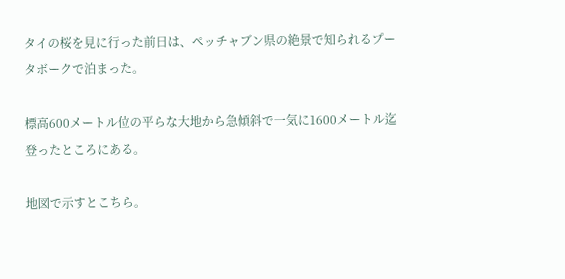タイの桜を見に行った前日は、ペッチャブン県の絶景で知られるプータボークで泊まった。

標高600メートル位の平らな大地から急傾斜で一気に1600メートル迄登ったところにある。

地図で示すとこちら。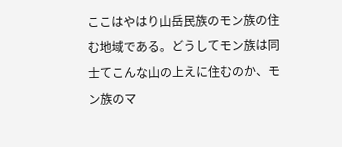ここはやはり山岳民族のモン族の住む地域である。どうしてモン族は同士てこんな山の上えに住むのか、モン族のマ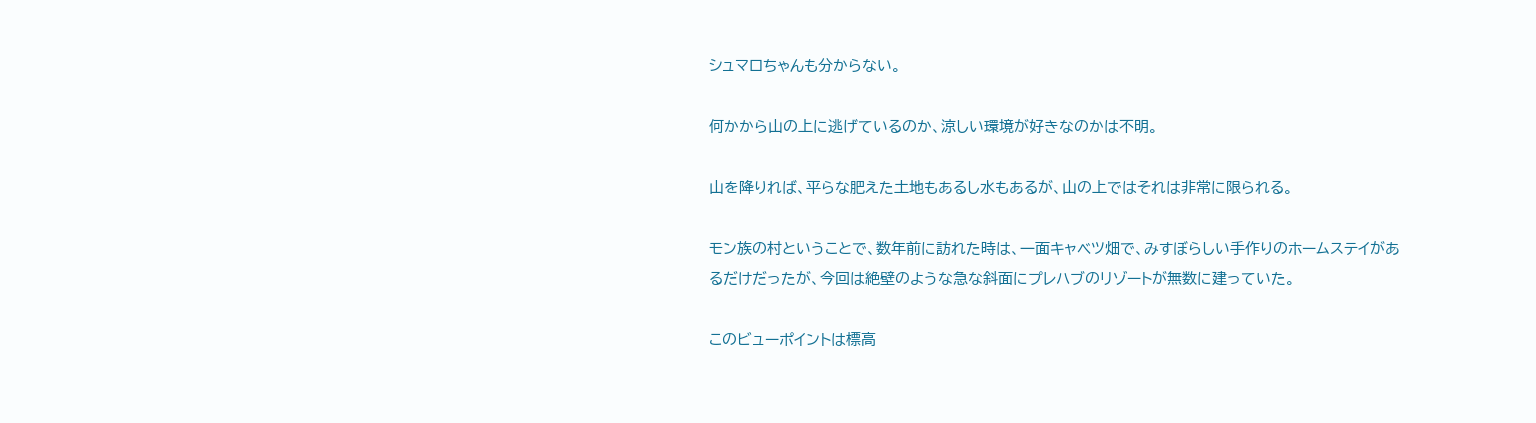シュマロちゃんも分からない。

何かから山の上に逃げているのか、涼しい環境が好きなのかは不明。

山を降りれば、平らな肥えた土地もあるし水もあるが、山の上ではそれは非常に限られる。

モン族の村ということで、数年前に訪れた時は、一面キャベツ畑で、みすぼらしい手作りのホームステイがあるだけだったが、今回は絶壁のような急な斜面にプレハブのリゾートが無数に建っていた。

このビューポイントは標高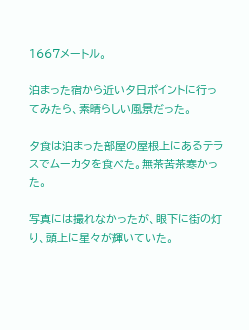1667メートル。

泊まった宿から近い夕日ポイントに行ってみたら、素晴らしい風景だった。

夕食は泊まった部屋の屋根上にあるテラスでムーカタを食べた。無茶苦茶寒かった。

写真には撮れなかったが、眼下に街の灯り、頭上に星々が輝いていた。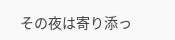その夜は寄り添っ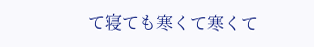て寝ても寒くて寒くて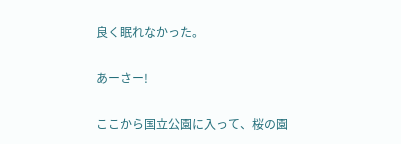良く眠れなかった。

あーさー!

ここから国立公園に入って、桜の園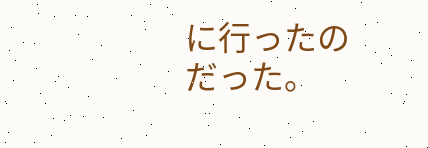に行ったのだった。